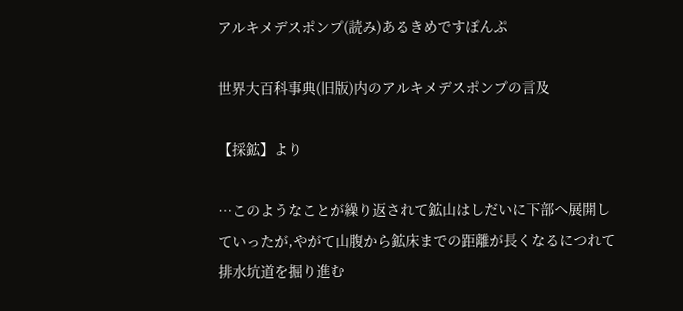アルキメデスポンプ(読み)あるきめですぽんぷ

世界大百科事典(旧版)内のアルキメデスポンプの言及

【採鉱】より

…このようなことが繰り返されて鉱山はしだいに下部へ展開していったが,やがて山腹から鉱床までの距離が長くなるにつれて排水坑道を掘り進む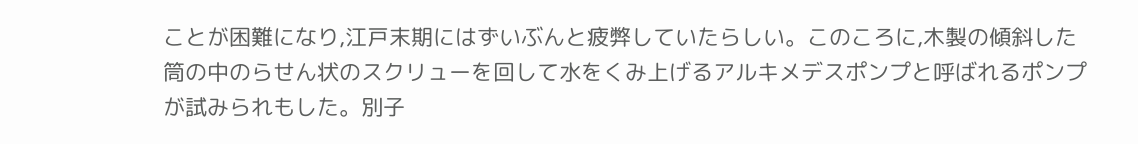ことが困難になり,江戸末期にはずいぶんと疲弊していたらしい。このころに,木製の傾斜した筒の中のらせん状のスクリューを回して水をくみ上げるアルキメデスポンプと呼ばれるポンプが試みられもした。別子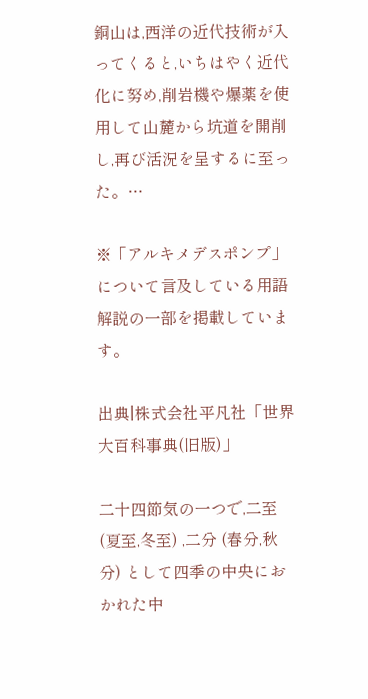銅山は,西洋の近代技術が入ってくると,いちはやく近代化に努め,削岩機や爆薬を使用して山麓から坑道を開削し,再び活況を呈するに至った。…

※「アルキメデスポンプ」について言及している用語解説の一部を掲載しています。

出典|株式会社平凡社「世界大百科事典(旧版)」

二十四節気の一つで,二至 (夏至,冬至) ,二分 (春分,秋分) として四季の中央におかれた中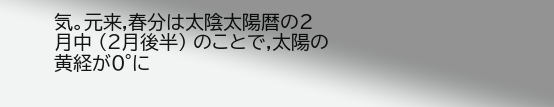気。元来,春分は太陰太陽暦の2月中 (2月後半) のことで,太陽の黄経が0°に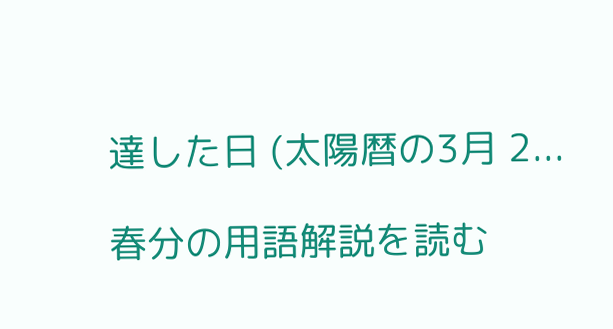達した日 (太陽暦の3月 2...

春分の用語解説を読む